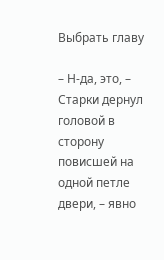Выбрать главу

– Н-да, это, – Старки дернул головой в сторону повисшей на одной петле двери, – явно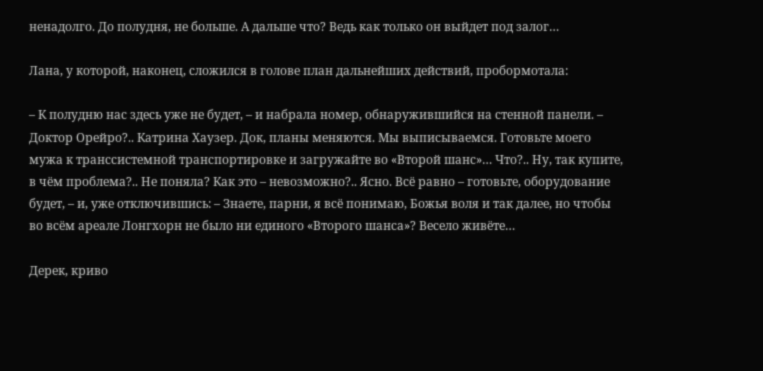ненадолго. До полудня, не больше. А дальше что? Ведь как только он выйдет под залог…

Лана, у которой, наконец, сложился в голове план дальнейших действий, пробормотала:

– К полудню нас здесь уже не будет, – и набрала номер, обнаружившийся на стенной панели. – Доктор Орейро?.. Катрина Хаузер. Док, планы меняются. Мы выписываемся. Готовьте моего мужа к транссистемной транспортировке и загружайте во «Второй шанс»… Что?.. Ну, так купите, в чём проблема?.. Не поняла? Как это – невозможно?.. Ясно. Всё равно – готовьте, оборудование будет, – и, уже отключившись: – Знаете, парни, я всё понимаю, Божья воля и так далее, но чтобы во всём ареале Лонгхорн не было ни единого «Второго шанса»? Весело живёте…

Дерек, криво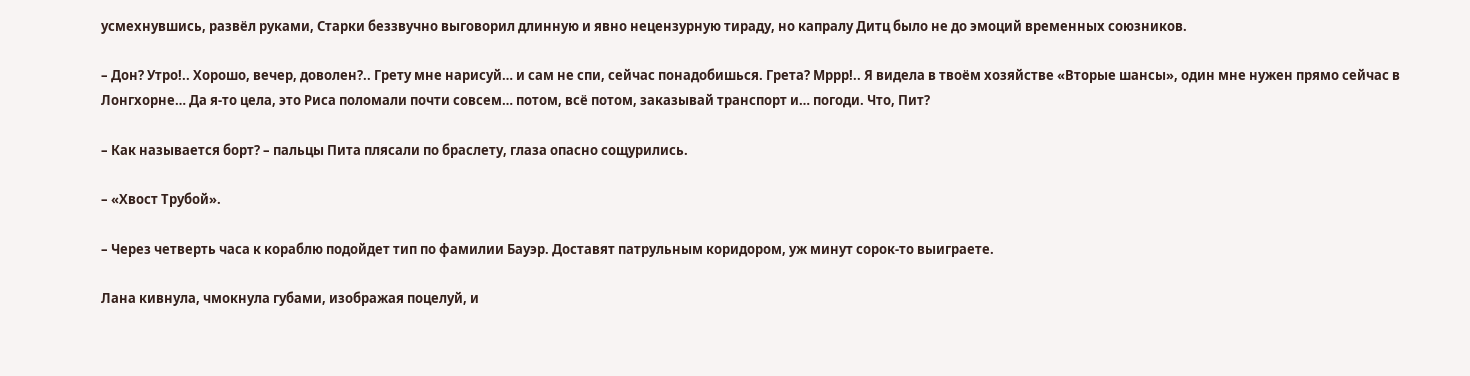усмехнувшись, развёл руками, Старки беззвучно выговорил длинную и явно нецензурную тираду, но капралу Дитц было не до эмоций временных союзников.

– Дон? Утро!.. Хорошо, вечер, доволен?.. Грету мне нарисуй… и сам не спи, сейчас понадобишься. Грета? Мррр!.. Я видела в твоём хозяйстве «Вторые шансы», один мне нужен прямо сейчас в Лонгхорне… Да я-то цела, это Риса поломали почти совсем… потом, всё потом, заказывай транспорт и… погоди. Что, Пит?

– Как называется борт? – пальцы Пита плясали по браслету, глаза опасно сощурились.

– «Хвост Трубой».

– Через четверть часа к кораблю подойдет тип по фамилии Бауэр. Доставят патрульным коридором, уж минут сорок-то выиграете.

Лана кивнула, чмокнула губами, изображая поцелуй, и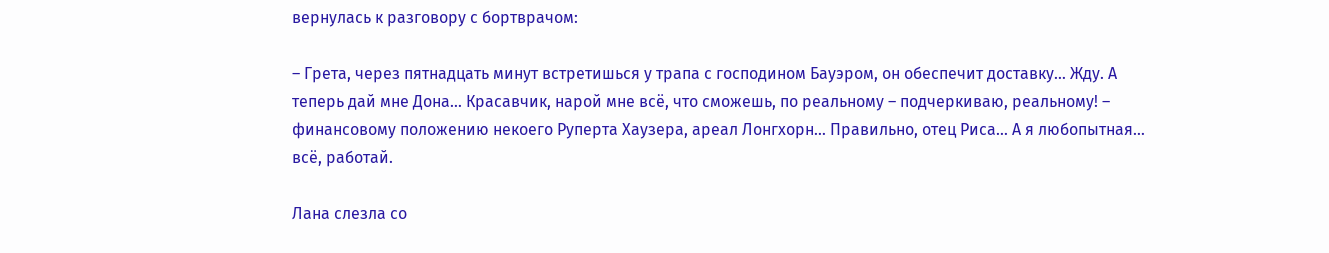вернулась к разговору с бортврачом:

– Грета, через пятнадцать минут встретишься у трапа с господином Бауэром, он обеспечит доставку… Жду. А теперь дай мне Дона… Красавчик, нарой мне всё, что сможешь, по реальному – подчеркиваю, реальному! – финансовому положению некоего Руперта Хаузера, ареал Лонгхорн… Правильно, отец Риса… А я любопытная… всё, работай.

Лана слезла со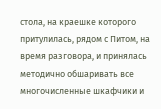стола, на краешке которого притулилась, рядом с Питом, на время разговора, и принялась методично обшаривать все многочисленные шкафчики и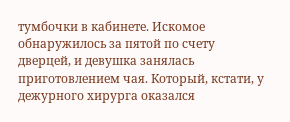тумбочки в кабинете. Искомое обнаружилось за пятой по счету дверцей, и девушка занялась приготовлением чая. Который, кстати, у дежурного хирурга оказался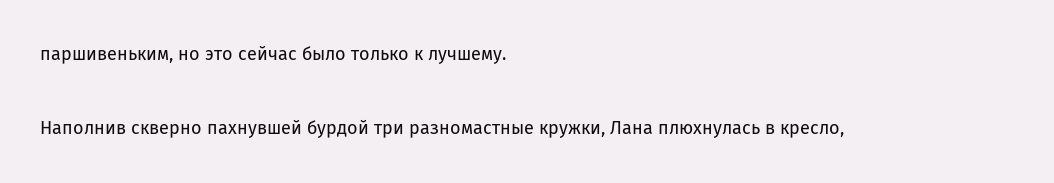паршивеньким, но это сейчас было только к лучшему.

Наполнив скверно пахнувшей бурдой три разномастные кружки, Лана плюхнулась в кресло,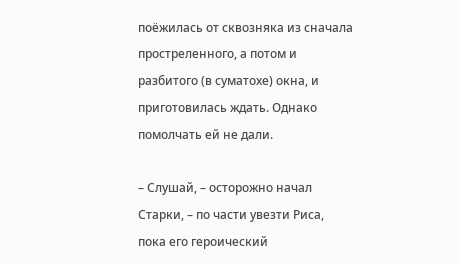поёжилась от сквозняка из сначала простреленного, а потом и разбитого (в суматохе) окна, и приготовилась ждать. Однако помолчать ей не дали.

– Слушай, – осторожно начал Старки, – по части увезти Риса, пока его героический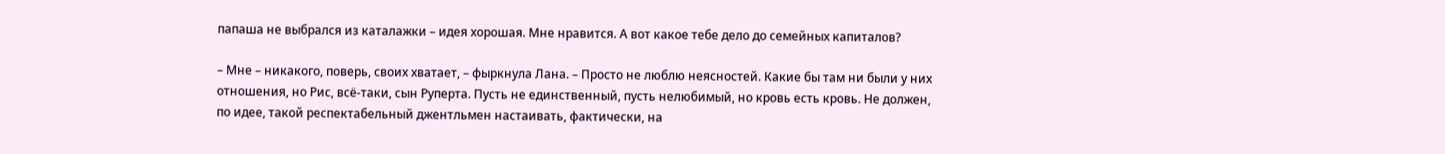папаша не выбрался из каталажки – идея хорошая. Мне нравится. А вот какое тебе дело до семейных капиталов?

– Мне – никакого, поверь, своих хватает, – фыркнула Лана. – Просто не люблю неясностей. Какие бы там ни были у них отношения, но Рис, всё-таки, сын Руперта. Пусть не единственный, пусть нелюбимый, но кровь есть кровь. Не должен, по идее, такой респектабельный джентльмен настаивать, фактически, на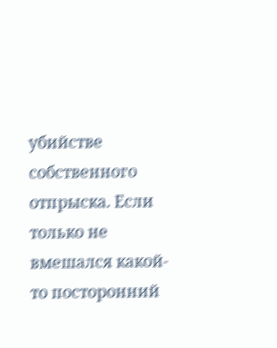убийстве собственного отпрыска. Если только не вмешался какой-то посторонний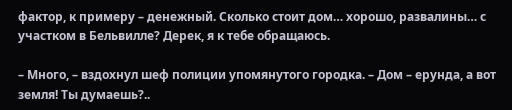фактор, к примеру – денежный. Сколько стоит дом… хорошо, развалины… с участком в Бельвилле? Дерек, я к тебе обращаюсь.

– Много, – вздохнул шеф полиции упомянутого городка. – Дом – ерунда, а вот земля! Ты думаешь?..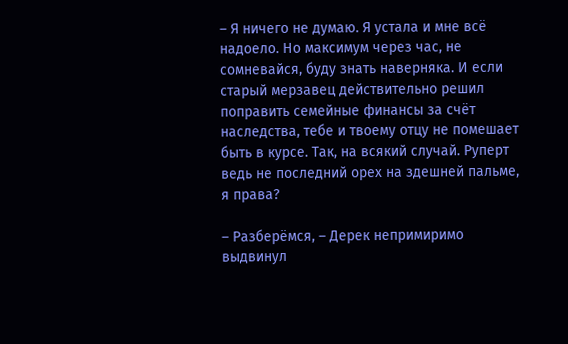– Я ничего не думаю. Я устала и мне всё надоело. Но максимум через час, не сомневайся, буду знать наверняка. И если старый мерзавец действительно решил поправить семейные финансы за счёт наследства, тебе и твоему отцу не помешает быть в курсе. Так, на всякий случай. Руперт ведь не последний орех на здешней пальме, я права?

– Разберёмся, – Дерек непримиримо выдвинул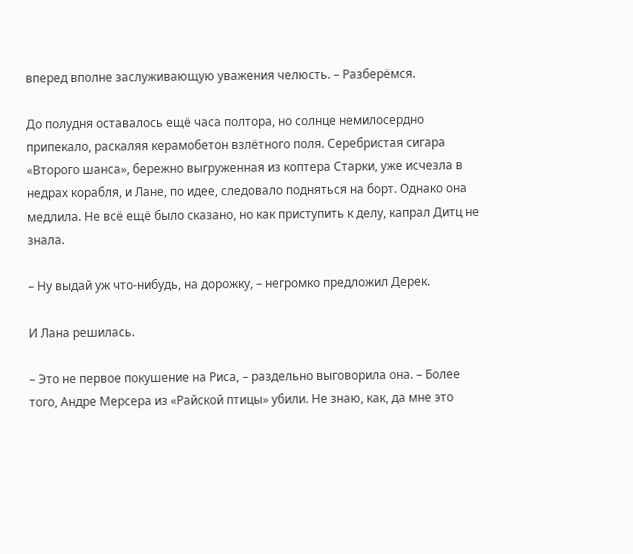вперед вполне заслуживающую уважения челюсть. – Разберёмся.

До полудня оставалось ещё часа полтора, но солнце немилосердно припекало, раскаляя керамобетон взлётного поля. Серебристая сигара «Второго шанса», бережно выгруженная из коптера Старки, уже исчезла в недрах корабля, и Лане, по идее, следовало подняться на борт. Однако она медлила. Не всё ещё было сказано, но как приступить к делу, капрал Дитц не знала.

– Ну выдай уж что-нибудь, на дорожку, – негромко предложил Дерек.

И Лана решилась.

– Это не первое покушение на Риса, – раздельно выговорила она. – Более того, Андре Мерсера из «Райской птицы» убили. Не знаю, как, да мне это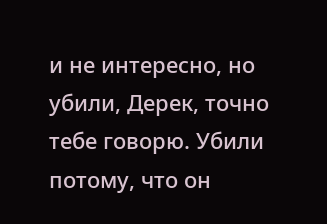и не интересно, но убили, Дерек, точно тебе говорю. Убили потому, что он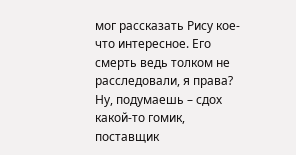мог рассказать Рису кое-что интересное. Его смерть ведь толком не расследовали, я права? Ну, подумаешь – сдох какой-то гомик, поставщик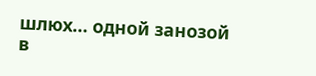шлюх… одной занозой в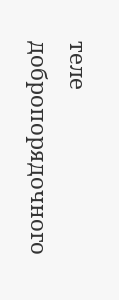теле добропорядочного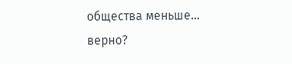общества меньше… верно?